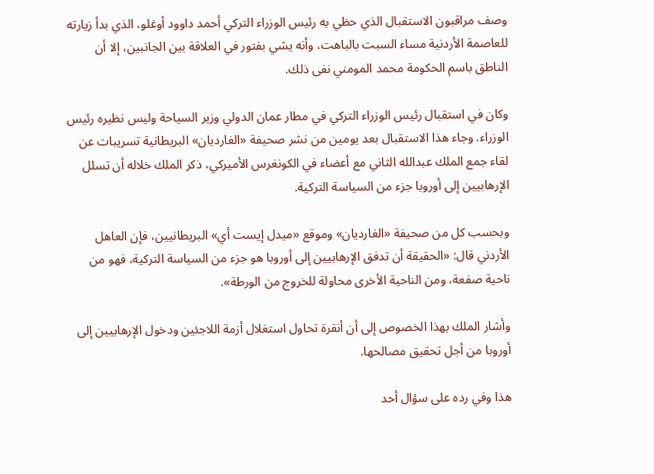وصف مراقبون الاستقبال الذي حظي به رئيس الوزراء التركي أحمد داوود أوغلو، الذي بدأ زيارته للعاصمة الأردنية مساء السبت بالباهت، وأنه يشي بفتور في العلاقة بين الجانبين، إلا أن الناطق باسم الحكومة محمد المومني نفى ذلك.

وكان في استقبال رئيس الوزراء التركي في مطار عمان الدولي وزير السياحة وليس نظيره رئيس الوزراء. وجاء هذا الاستقبال بعد يومين من نشر صحيفة «الغارديان» البريطانية تسريبات عن لقاء جمع الملك عبدالله الثاني مع أعضاء في الكونغرس الأميركي، ذكر الملك خلاله أن تسلل الإرهابيين إلى أوروبا جزء من السياسة التركية.

وبحسب كل من صحيفة «الغارديان» وموقع «ميدل إيست أي» البريطانيين، فإن العاهل الأردني قال: «الحقيقة أن تدفق الإرهابيين إلى أوروبا هو جزء من السياسة التركية، فهو من ناحية صفعة، ومن الناحية الأخرى محاولة للخروج من الورطة».

وأشار الملك بهذا الخصوص إلى أن أنقرة تحاول استغلال أزمة اللاجئين ودخول الإرهابيين إلى أوروبا من أجل تحقيق مصالحها.

هذا وفي رده على سؤال أحد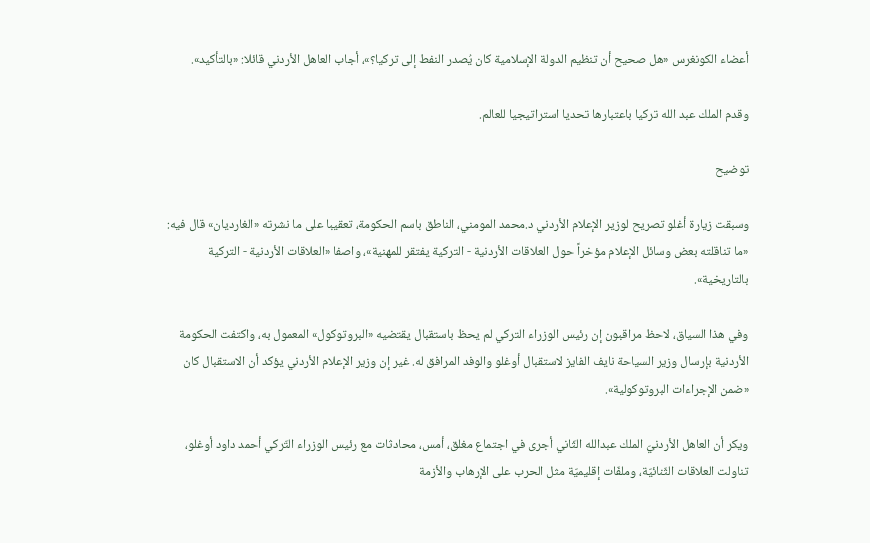أعضاء الكونغرس «هل صحيح أن تنظيم الدولة الإسلامية كان يُصدر النفط إلى تركيا؟»، أجاب العاهل الأردني قائلا: «بالتأكيد».

وقدم الملك عبد الله تركيا باعتبارها تحديا استراتيجيا للعالم.

توضيح

وسبقت زيارة أغلو تصريح لوزير الإعلام الأردني د.محمد المومني، الناطق باسم الحكومة، تعقيبا على ما نشرته «الغارديان» قال فيه: «ما تناقلته بعض وسائل الإعلام مؤخراً حول العلاقات الأردنية - التركية يفتقر للمهنية»، واصفا «العلاقات الأردنية - التركية بالتاريخية».

وفي هذا السياق، لاحظ مراقبون إن رئيس الوزراء التركي لم يحظ باستقبال يقتضيه «البروتوكول» المعمول به، واكتفت الحكومة الأردنية بإرسال وزير السياحة نايف الفايز لاستقبال أوغلو والوفد المرافق له. غير إن وزير الإعلام الأردني يؤكد أن الاستقبال كان «ضمن الإجراءات البروتوكولية».

ويكر أن العاهل الأردنيّ الملك عبدالله الثّاني أجرى في اجتماع مغلق، أمس، محادثات مع رئيس الوزراء التّركي أحمد داود أوغلو، تناولت العلاقات الثّنائيّة، وملفّات إقليميّة مثل الحرب على الإرهاب والأزمة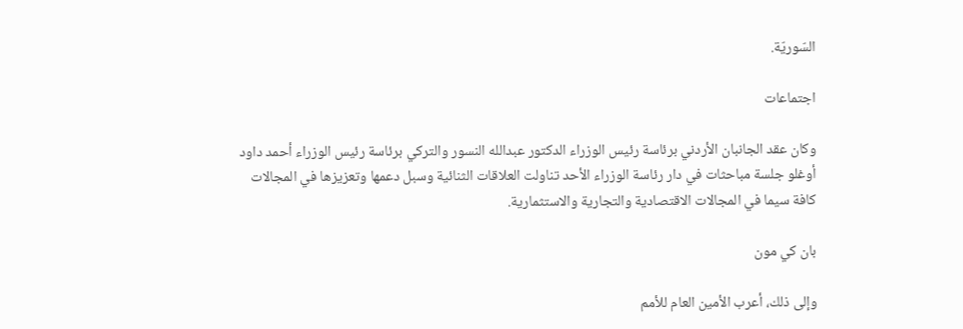السّوريّة.

اجتماعات

وكان عقد الجانبان الأردني برئاسة رئيس الوزراء الدكتور عبدالله النسور والتركي برئاسة رئيس الوزراء أحمد داود أوغلو جلسة مباحثات في دار رئاسة الوزراء الأحد تناولت العلاقات الثنائية وسبل دعمها وتعزيزها في المجالات كافة سيما في المجالات الاقتصادية والتجارية والاستثمارية.

بان كي مون

وإلى ذلك، أعرب الأمين العام للأمم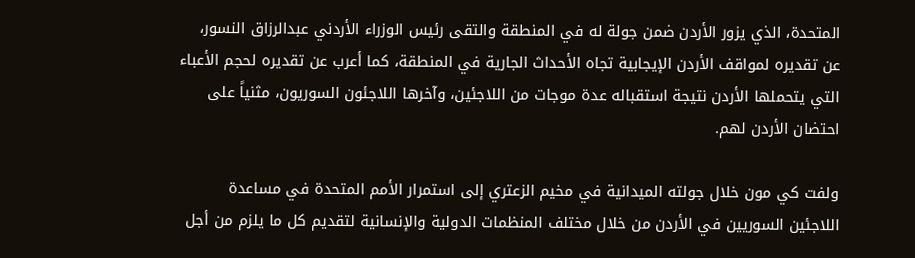المتحدة، الذي يزور الأردن ضمن جولة له في المنطقة والتقى رئيس الوزراء الأردني عبدالرزاق النسور، عن تقديره لمواقف الأردن الإيجابية تجاه الأحداث الجارية في المنطقة، كما أعرب عن تقديره لحجم الأعباء التي يتحملها الأردن نتيجة استقباله عدة موجات من اللاجئين، وآخرها اللاجئون السوريون، مثنياً على احتضان الأردن لهم.

ولفت كي مون خلال جولته الميدانية في مخيم الزعتري إلى استمرار الأمم المتحدة في مساعدة اللاجئين السوريين في الأردن من خلال مختلف المنظمات الدولية والإنسانية لتقديم كل ما يلزم من أجل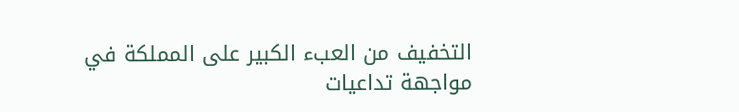التخفيف من العبء الكبير على المملكة في مواجهة تداعيات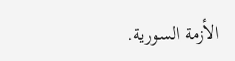الأزمة السورية.